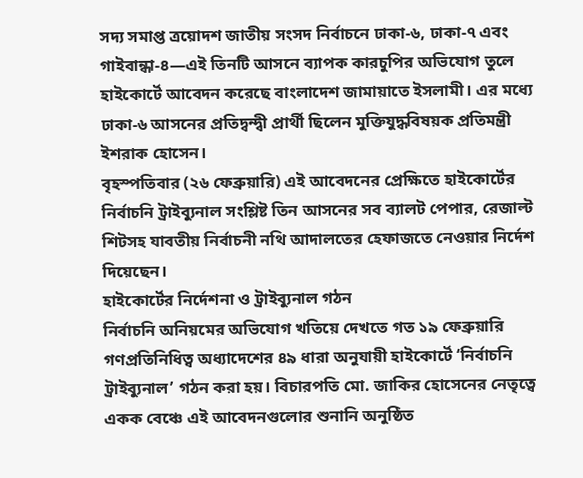সদ্য সমাপ্ত ত্রয়োদশ জাতীয় সংসদ নির্বাচনে ঢাকা-৬, ঢাকা-৭ এবং গাইবান্ধা-৪—এই তিনটি আসনে ব্যাপক কারচুপির অভিযোগ তুলে হাইকোর্টে আবেদন করেছে বাংলাদেশ জামায়াতে ইসলামী। এর মধ্যে ঢাকা-৬ আসনের প্রতিদ্বন্দ্বী প্রার্থী ছিলেন মুক্তিযুদ্ধবিষয়ক প্রতিমন্ত্রী ইশরাক হোসেন।
বৃহস্পতিবার (২৬ ফেব্রুয়ারি) এই আবেদনের প্রেক্ষিতে হাইকোর্টের নির্বাচনি ট্রাইব্যুনাল সংশ্লিষ্ট তিন আসনের সব ব্যালট পেপার, রেজাল্ট শিটসহ যাবতীয় নির্বাচনী নথি আদালতের হেফাজতে নেওয়ার নির্দেশ দিয়েছেন।
হাইকোর্টের নির্দেশনা ও ট্রাইব্যুনাল গঠন
নির্বাচনি অনিয়মের অভিযোগ খতিয়ে দেখতে গত ১৯ ফেব্রুয়ারি গণপ্রতিনিধিত্ব অধ্যাদেশের ৪৯ ধারা অনুযায়ী হাইকোর্টে ‘নির্বাচনি ট্রাইব্যুনাল’ গঠন করা হয়। বিচারপতি মো. জাকির হোসেনের নেতৃত্বে একক বেঞ্চে এই আবেদনগুলোর শুনানি অনুষ্ঠিত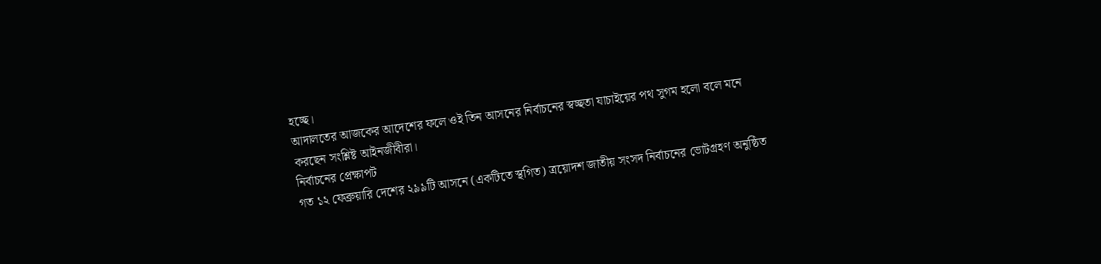হচ্ছে।
আদালতের আজকের আদেশের ফলে ওই তিন আসনের নির্বাচনের স্বচ্ছতা যাচাইয়ের পথ সুগম হলো বলে মনে করছেন সংশ্লিষ্ট আইনজীবীরা।
নির্বাচনের প্রেক্ষাপট
গত ১২ ফেব্রুয়ারি দেশের ২৯৯টি আসনে (একটিতে স্থগিত) ত্রয়োদশ জাতীয় সংসদ নির্বাচনের ভোটগ্রহণ অনুষ্ঠিত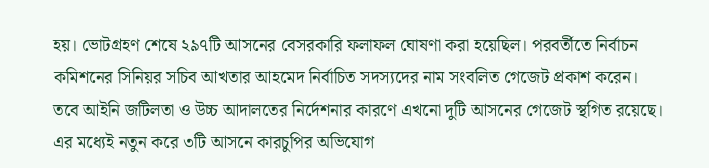হয়। ভোটগ্রহণ শেষে ২৯৭টি আসনের বেসরকারি ফলাফল ঘোষণা করা হয়েছিল। পরবর্তীতে নির্বাচন কমিশনের সিনিয়র সচিব আখতার আহমেদ নির্বাচিত সদস্যদের নাম সংবলিত গেজেট প্রকাশ করেন।
তবে আইনি জটিলতা ও উচ্চ আদালতের নির্দেশনার কারণে এখনো দুটি আসনের গেজেট স্থগিত রয়েছে। এর মধ্যেই নতুন করে ৩টি আসনে কারচুপির অভিযোগ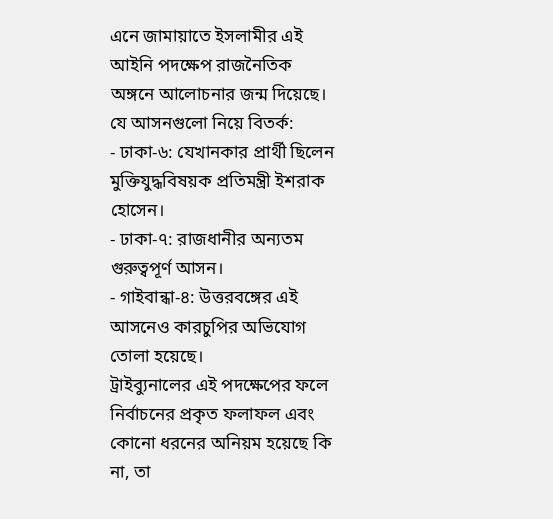এনে জামায়াতে ইসলামীর এই আইনি পদক্ষেপ রাজনৈতিক অঙ্গনে আলোচনার জন্ম দিয়েছে।
যে আসনগুলো নিয়ে বিতর্ক:
- ঢাকা-৬: যেখানকার প্রার্থী ছিলেন মুক্তিযুদ্ধবিষয়ক প্রতিমন্ত্রী ইশরাক হোসেন।
- ঢাকা-৭: রাজধানীর অন্যতম গুরুত্বপূর্ণ আসন।
- গাইবান্ধা-৪: উত্তরবঙ্গের এই আসনেও কারচুপির অভিযোগ তোলা হয়েছে।
ট্রাইব্যুনালের এই পদক্ষেপের ফলে নির্বাচনের প্রকৃত ফলাফল এবং কোনো ধরনের অনিয়ম হয়েছে কি না, তা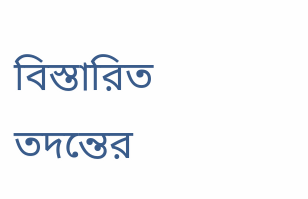বিস্তারিত তদন্তের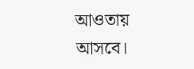আওতায় আসবে।